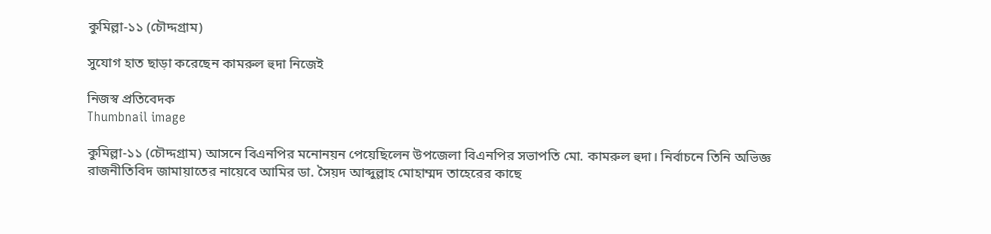কুমিল্লা-১১ (চৌদ্দগ্রাম)

সুযোগ হাত ছাড়া করেছেন কামরুল হুদা নিজেই

নিজস্ব প্রতিবেদক
Thumbnail image

কুমিল্লা-১১ (চৌদ্দগ্রাম) আসনে বিএনপির মনোনয়ন পেয়েছিলেন উপজেলা বিএনপির সভাপতি মো. কামরুল হুদা। নির্বাচনে তিনি অভিজ্ঞ রাজনীতিবিদ জামায়াতের নায়েবে আমির ডা. সৈয়দ আব্দুল্লাহ মোহাম্মদ তাহেরের কাছে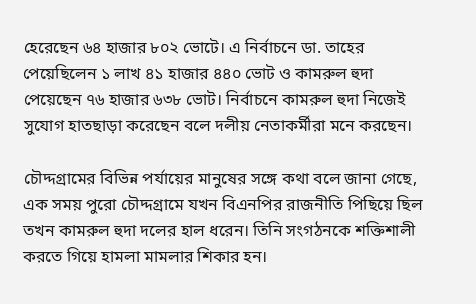হেরেছেন ৬৪ হাজার ৮০২ ভোটে। এ নির্বাচনে ডা. তাহের পেয়েছিলেন ১ লাখ ৪১ হাজার ৪৪০ ভোট ও কামরুল হুদা পেয়েছেন ৭৬ হাজার ৬৩৮ ভোট। নির্বাচনে কামরুল হুদা নিজেই সুযোগ হাতছাড়া করেছেন বলে দলীয় নেতাকর্মীরা মনে করছেন।

চৌদ্দগ্রামের বিভিন্ন পর্যায়ের মানুষের সঙ্গে কথা বলে জানা গেছে, এক সময় পুরো চৌদ্দগ্রামে যখন বিএনপির রাজনীতি পিছিয়ে ছিল তখন কামরুল হুদা দলের হাল ধরেন। তিনি সংগঠনকে শক্তিশালী করতে গিয়ে হামলা মামলার শিকার হন।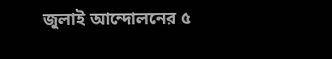জুলাই আন্দোলনের ৫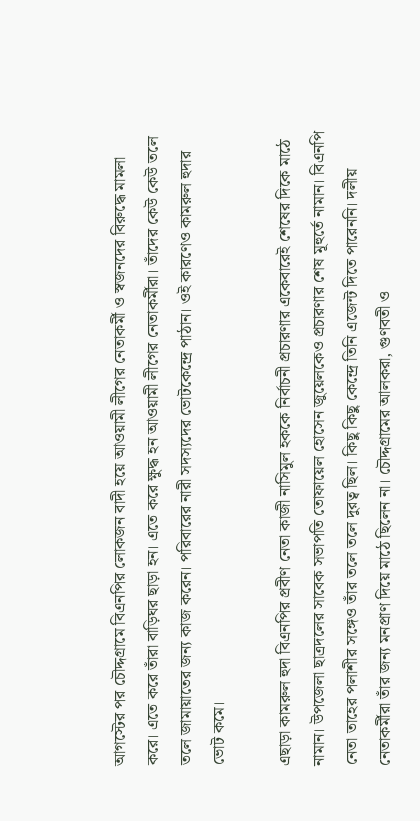আগস্টের পর চৌদ্দগ্রামে বিএনপির লোকজন বাদী হয়ে আওয়ামী লীগের নেতাকর্মী ও স্বজনদের বিরুদ্ধে মামলা করে। এতে করে তাঁরা বাড়িঘর ছাড়া হন। এতে করে ক্ষুদ্ধ হন আওয়ামী লীগের নেতাকর্মীরা। তাঁদের কেউ কেউ তলে তলে জামায়াতের জন্য কাজ করেন। পরিবারের নারী সদস্যদের ভোটকেন্দ্রে পাঠান। ওই কারণেও কামরুল হুদার ভোট কমে।

এছাড়া কামরুল হুদা বিএনপির প্রবীণ নেতা কাজী নাসিমুল হককে নির্বাচনী প্রচারণার একেবারেই শেষের দিকে মাঠে নামান। উপজেলা ছাত্রদলের সাবেক সভাপতি তোফায়েল হোসেন জুয়েলকেও প্রচারণার শেষ মূহুর্তে নামান। বিএনপি নেতা তাহের পলাশীর সঙ্গেও তাঁর তলে তলে দুরত্ব ছিল। কিছু কিছু কেন্দ্রে তিনি এজেন্ট দিতে পারেননি। দলীয় নেতাকর্মীরা তাঁর জন্য মনপ্রাণ দিয়ে মাঠে ছিলেন না। চৌদ্দগ্রামের আলকরা, গুণবতী ও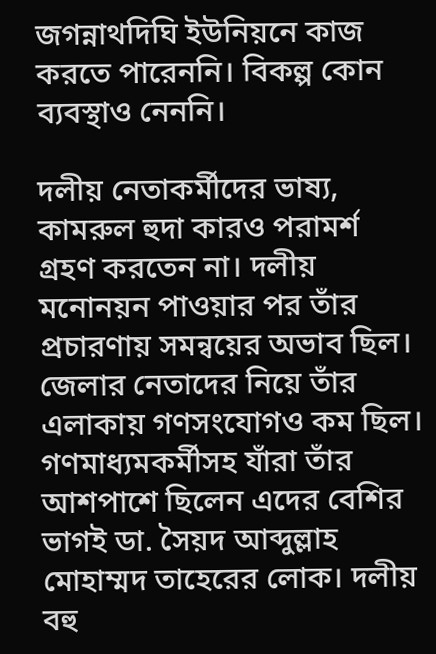জগন্নাথদিঘি ইউনিয়নে কাজ করতে পারেননি। বিকল্প কোন ব্যবস্থাও নেননি।

দলীয় নেতাকর্মীদের ভাষ্য, কামরুল হুদা কারও পরামর্শ গ্রহণ করতেন না। দলীয় মনোনয়ন পাওয়ার পর তাঁর প্রচারণায় সমন্বয়ের অভাব ছিল। জেলার নেতাদের নিয়ে তাঁর এলাকায় গণসংযোগও কম ছিল। গণমাধ্যমকর্মীসহ যাঁরা তাঁর আশপাশে ছিলেন এদের বেশির ভাগই ডা. সৈয়দ আব্দুল্লাহ মোহাম্মদ তাহেরের লোক। দলীয় বহু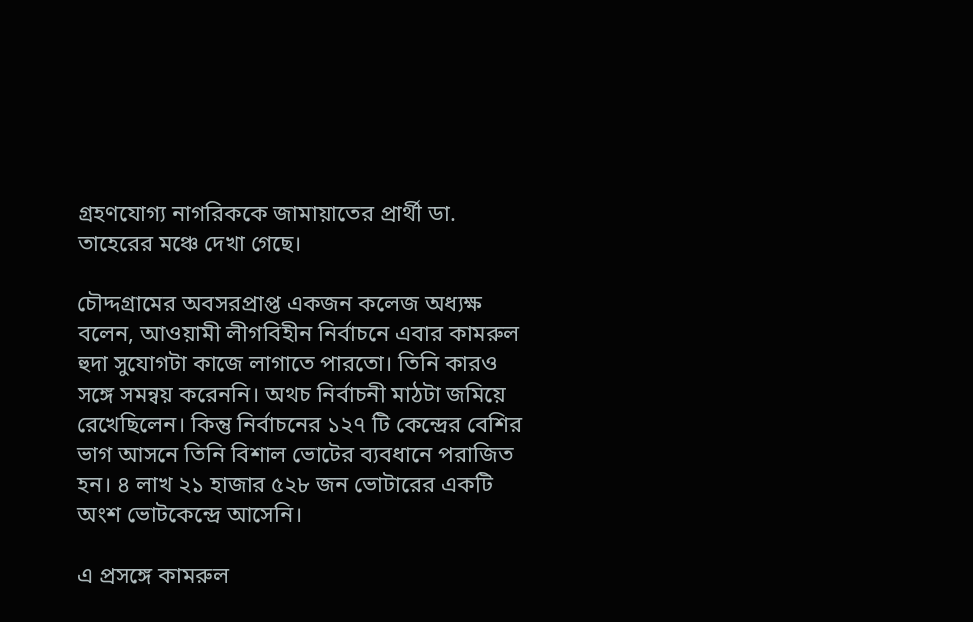গ্রহণযোগ্য নাগরিককে জামায়াতের প্রার্থী ডা. তাহেরের মঞ্চে দেখা গেছে।

চৌদ্দগ্রামের অবসরপ্রাপ্ত একজন কলেজ অধ্যক্ষ বলেন, আওয়ামী লীগবিহীন নির্বাচনে এবার কামরুল হুদা সুযোগটা কাজে লাগাতে পারতো। তিনি কারও সঙ্গে সমন্বয় করেননি। অথচ নির্বাচনী মাঠটা জমিয়ে রেখেছিলেন। কিন্তু নির্বাচনের ১২৭ টি কেন্দ্রের বেশির ভাগ আসনে তিনি বিশাল ভোটের ব্যবধানে পরাজিত হন। ৪ লাখ ২১ হাজার ৫২৮ জন ভোটারের একটি অংশ ভোটকেন্দ্রে আসেনি।

এ প্রসঙ্গে কামরুল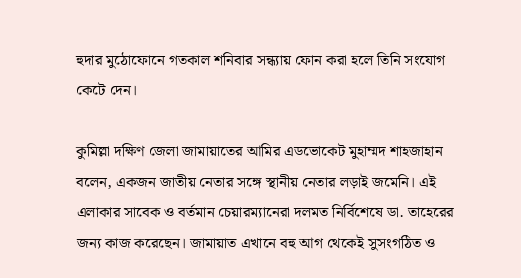হুদার মুঠোফোনে গতকাল শনিবার সন্ধ্যায় ফোন করা হলে তিনি সংযোগ কেটে দেন।

কুমিল্লা দক্ষিণ জেলা জামায়াতের আমির এডভোকেট মুহাম্মদ শাহজাহান বলেন, একজন জাতীয় নেতার সঙ্গে স্থানীয় নেতার লড়াই জমেনি। এই এলাকার সাবেক ও বর্তমান চেয়ারম্যানেরা দলমত নির্বিশেষে ডা. তাহেরের জন্য কাজ করেছেন। জামায়াত এখানে বহু আগ থেকেই সুসংগঠিত ও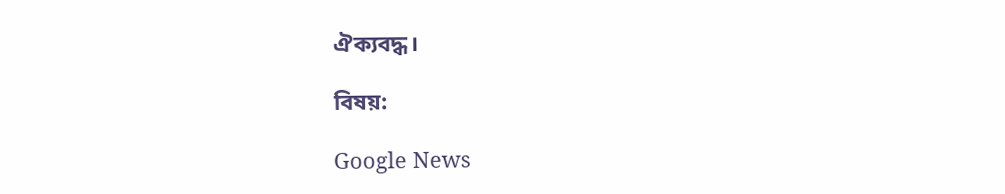ঐক্যবদ্ধ।

বিষয়:

Google News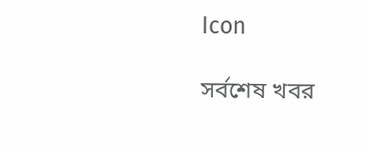Icon

সর্বশেষ খবর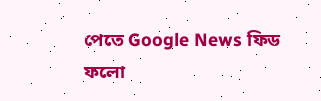পেতে Google News ফিড ফলো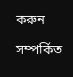করুন

সম্পর্কিত